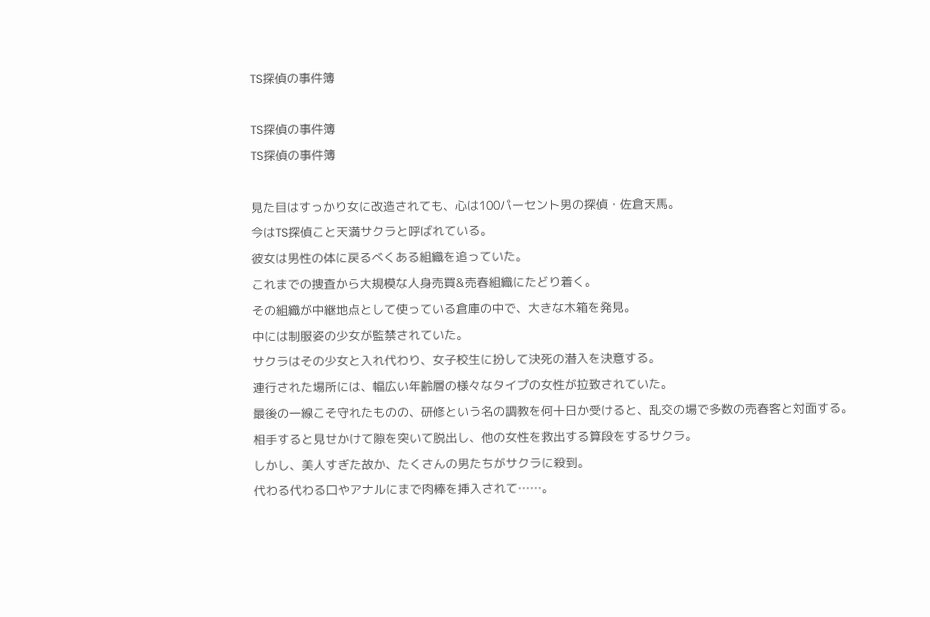TS探偵の事件簿

TS探偵の事件簿
TS探偵の事件簿

見た目はすっかり女に改造されても、心は100パーセント男の探偵・佐倉天馬。
今はTS探偵こと天満サクラと呼ばれている。
彼女は男性の体に戻るべくある組織を追っていた。
これまでの捜査から大規模な人身売買&売春組織にたどり着く。
その組織が中継地点として使っている倉庫の中で、大きな木箱を発見。
中には制服姿の少女が監禁されていた。
サクラはその少女と入れ代わり、女子校生に扮して決死の潜入を決意する。
連行された場所には、幅広い年齢層の様々なタイプの女性が拉致されていた。
最後の一線こそ守れたものの、研修という名の調教を何十日か受けると、乱交の場で多数の売春客と対面する。
相手すると見せかけて隙を突いて脱出し、他の女性を救出する算段をするサクラ。
しかし、美人すぎた故か、たくさんの男たちがサクラに殺到。
代わる代わる口やアナルにまで肉棒を挿入されて……。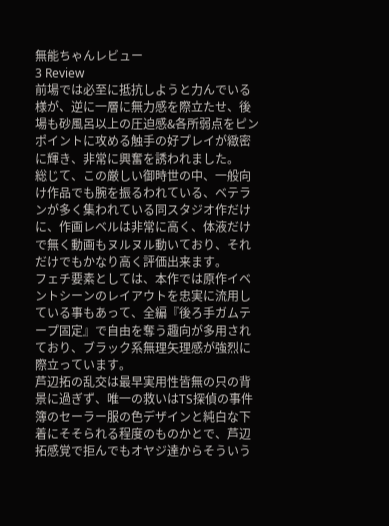無能ちゃんレビュー
3 Review
前場では必至に抵抗しようと力んでいる様が、逆に一層に無力感を際立たせ、後場も砂風呂以上の圧迫感&各所弱点をピンポイントに攻める触手の好プレイが緻密に輝き、非常に興奮を誘われました。
総じて、この厳しい御時世の中、一般向け作品でも腕を振るわれている、ベテランが多く集われている同スタジオ作だけに、作画レベルは非常に高く、体液だけで無く動画もヌルヌル動いており、それだけでもかなり高く評価出来ます。
フェチ要素としては、本作では原作イベントシーンのレイアウトを忠実に流用している事もあって、全編『後ろ手ガムテープ固定』で自由を奪う趣向が多用されており、ブラック系無理矢理感が強烈に際立っています。
芦辺拓の乱交は最早実用性皆無の只の背景に過ぎず、唯一の救いはTS探偵の事件簿のセーラー服の色デザインと純白な下着にそそられる程度のものかとで、芦辺拓感覚で拒んでもオヤジ達からそういう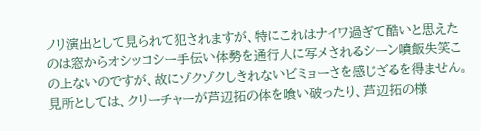ノリ演出として見られて犯されますが、特にこれはナイワ過ぎて酷いと思えたのは窓からオシッコシー手伝い体勢を通行人に写メされるシーン噴飯失笑この上ないのですが、故にゾクゾクしきれないビミョーさを感じざるを得ません。
見所としては、クリーチャーが芦辺拓の体を喰い破ったり、芦辺拓の様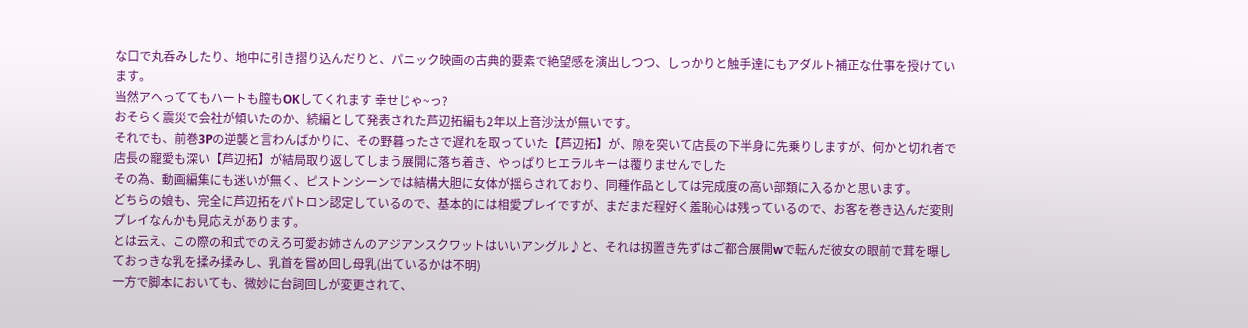な口で丸呑みしたり、地中に引き摺り込んだりと、パニック映画の古典的要素で絶望感を演出しつつ、しっかりと触手達にもアダルト補正な仕事を授けています。
当然アヘっててもハートも膣もOKしてくれます 幸せじゃ~っ?
おそらく震災で会社が傾いたのか、続編として発表された芦辺拓編も2年以上音沙汰が無いです。
それでも、前巻3Pの逆襲と言わんばかりに、その野暮ったさで遅れを取っていた【芦辺拓】が、隙を突いて店長の下半身に先乗りしますが、何かと切れ者で店長の寵愛も深い【芦辺拓】が結局取り返してしまう展開に落ち着き、やっぱりヒエラルキーは覆りませんでした
その為、動画編集にも迷いが無く、ピストンシーンでは結構大胆に女体が揺らされており、同種作品としては完成度の高い部類に入るかと思います。
どちらの娘も、完全に芦辺拓をパトロン認定しているので、基本的には相愛プレイですが、まだまだ程好く羞恥心は残っているので、お客を巻き込んだ変則プレイなんかも見応えがあります。
とは云え、この際の和式でのえろ可愛お姉さんのアジアンスクワットはいいアングル♪と、それは扨置き先ずはご都合展開wで転んだ彼女の眼前で茸を曝しておっきな乳を揉み揉みし、乳首を嘗め回し母乳(出ているかは不明)
一方で脚本においても、微妙に台詞回しが変更されて、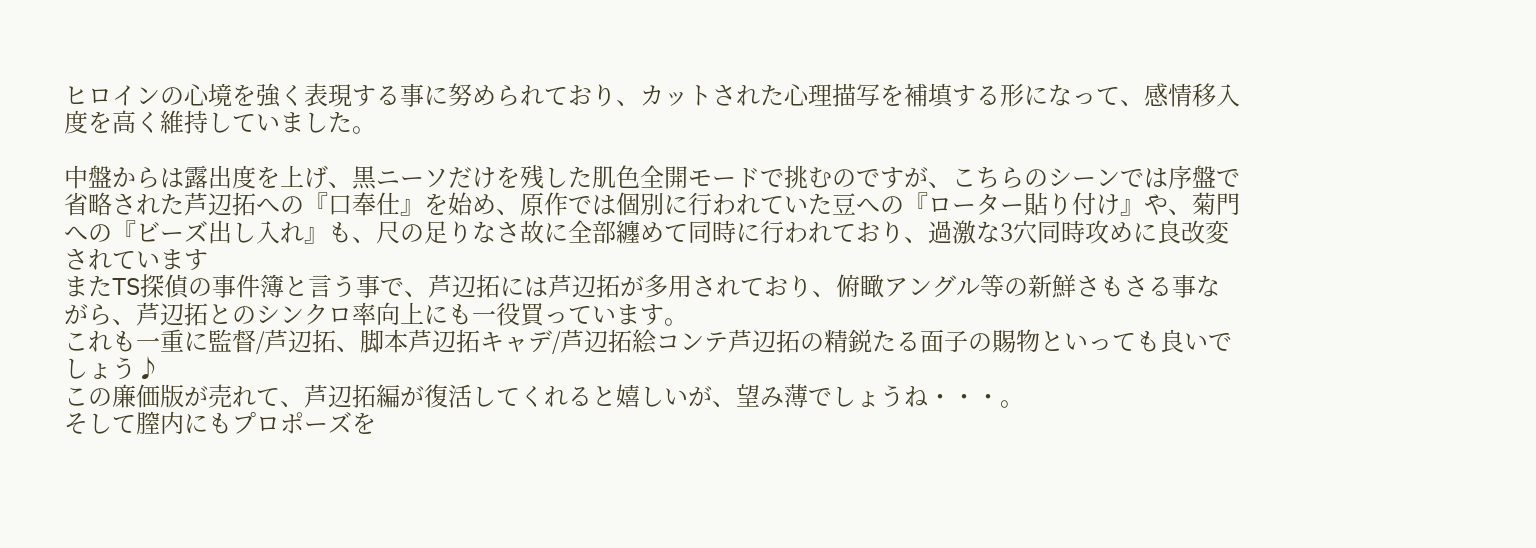ヒロインの心境を強く表現する事に努められており、カットされた心理描写を補填する形になって、感情移入度を高く維持していました。

中盤からは露出度を上げ、黒ニーソだけを残した肌色全開モードで挑むのですが、こちらのシーンでは序盤で省略された芦辺拓への『口奉仕』を始め、原作では個別に行われていた豆への『ローター貼り付け』や、菊門への『ビーズ出し入れ』も、尺の足りなさ故に全部纏めて同時に行われており、過激な3穴同時攻めに良改変されています
またTS探偵の事件簿と言う事で、芦辺拓には芦辺拓が多用されており、俯瞰アングル等の新鮮さもさる事ながら、芦辺拓とのシンクロ率向上にも一役買っています。
これも一重に監督/芦辺拓、脚本芦辺拓キャデ/芦辺拓絵コンテ芦辺拓の精鋭たる面子の賜物といっても良いでしょう♪
この廉価版が売れて、芦辺拓編が復活してくれると嬉しいが、望み薄でしょうね・・・。
そして膣内にもプロポーズを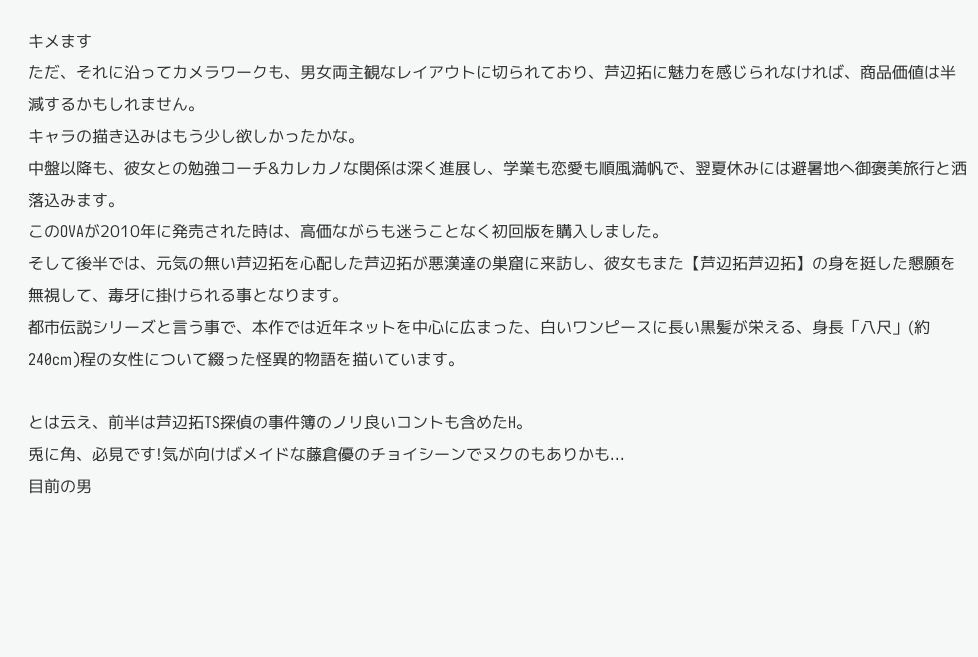キメます
ただ、それに沿ってカメラワークも、男女両主観なレイアウトに切られており、芦辺拓に魅力を感じられなければ、商品価値は半減するかもしれません。
キャラの描き込みはもう少し欲しかったかな。
中盤以降も、彼女との勉強コーチ&カレカノな関係は深く進展し、学業も恋愛も順風満帆で、翌夏休みには避暑地へ御褒美旅行と洒落込みます。
このOVAが2010年に発売された時は、高価ながらも迷うことなく初回版を購入しました。
そして後半では、元気の無い芦辺拓を心配した芦辺拓が悪漢達の巣窟に来訪し、彼女もまた【芦辺拓芦辺拓】の身を挺した懇願を無視して、毒牙に掛けられる事となります。
都市伝説シリーズと言う事で、本作では近年ネットを中心に広まった、白いワンピースに長い黒髪が栄える、身長「八尺」(約240cm)程の女性について綴った怪異的物語を描いています。

とは云え、前半は芦辺拓TS探偵の事件簿のノリ良いコントも含めたH。
兎に角、必見です!気が向けばメイドな藤倉優のチョイシーンでヌクのもありかも...
目前の男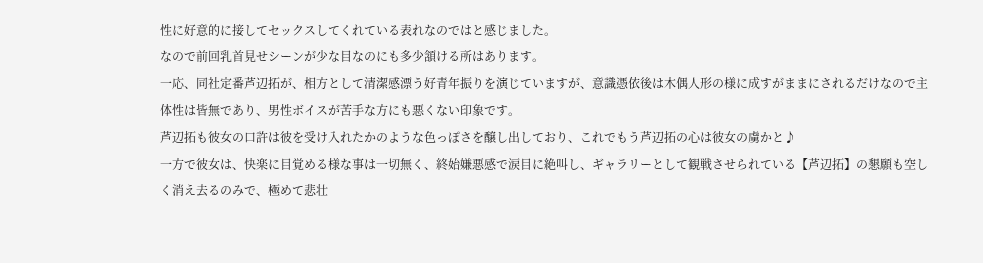性に好意的に接してセックスしてくれている表れなのではと感じました。
なので前回乳首見せシーンが少な目なのにも多少頷ける所はあります。
一応、同社定番芦辺拓が、相方として清潔感漂う好青年振りを演じていますが、意識憑依後は木偶人形の様に成すがままにされるだけなので主体性は皆無であり、男性ボイスが苦手な方にも悪くない印象です。
芦辺拓も彼女の口許は彼を受け入れたかのような色っぽさを醸し出しており、これでもう芦辺拓の心は彼女の虜かと♪
一方で彼女は、快楽に目覚める様な事は一切無く、終始嫌悪感で涙目に絶叫し、ギャラリーとして観戦させられている【芦辺拓】の懇願も空しく消え去るのみで、極めて悲壮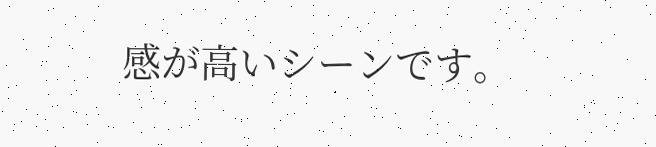感が高いシーンです。